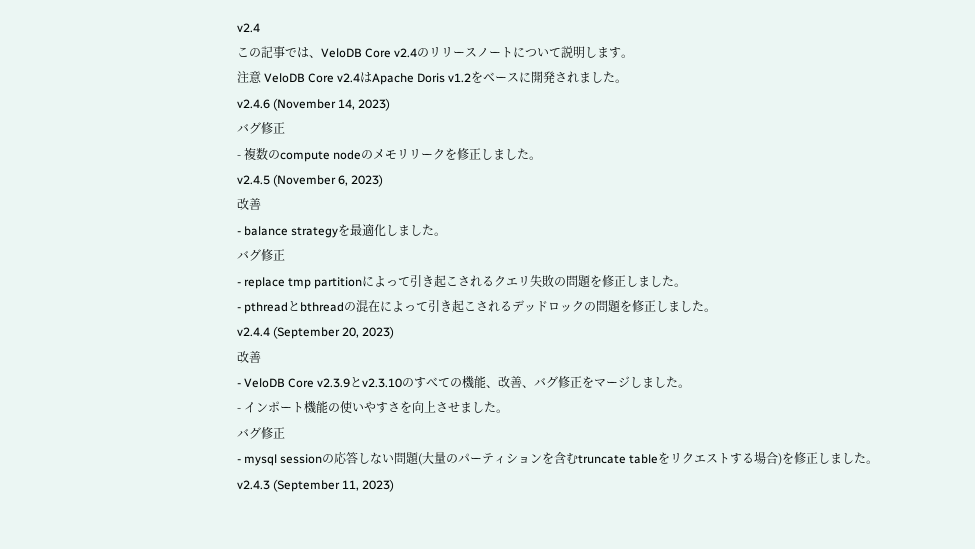v2.4
この記事では、VeloDB Core v2.4のリリースノートについて説明します。
注意 VeloDB Core v2.4はApache Doris v1.2をベースに開発されました。
v2.4.6 (November 14, 2023)
バグ修正
- 複数のcompute nodeのメモリリークを修正しました。
v2.4.5 (November 6, 2023)
改善
- balance strategyを最適化しました。
バグ修正
- replace tmp partitionによって引き起こされるクエリ失敗の問題を修正しました。
- pthreadとbthreadの混在によって引き起こされるデッドロックの問題を修正しました。
v2.4.4 (September 20, 2023)
改善
- VeloDB Core v2.3.9とv2.3.10のすべての機能、改善、バグ修正をマージしました。
- インポート機能の使いやすさを向上させました。
バグ修正
- mysql sessionの応答しない問題(大量のパーティションを含むtruncate tableをリクエストする場合)を修正しました。
v2.4.3 (September 11, 2023)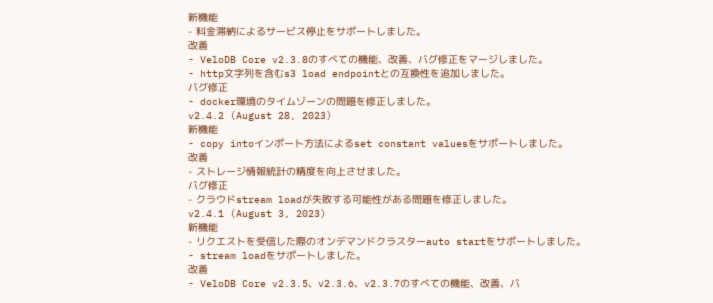新機能
- 料金滞納によるサービス停止をサポートしました。
改善
- VeloDB Core v2.3.8のすべての機能、改善、バグ修正をマージしました。
- http文字列を含むs3 load endpointとの互換性を追加しました。
バグ修正
- docker環境のタイムゾーンの問題を修正しました。
v2.4.2 (August 28, 2023)
新機能
- copy intoインポート方法によるset constant valuesをサポートしました。
改善
- ストレージ情報統計の精度を向上させました。
バグ修正
- クラウドstream loadが失敗する可能性がある問題を修正しました。
v2.4.1 (August 3, 2023)
新機能
- リクエストを受信した際のオンデマンドクラスターauto startをサポートしました。
- stream loadをサポートしました。
改善
- VeloDB Core v2.3.5、v2.3.6、v2.3.7のすべての機能、改善、バ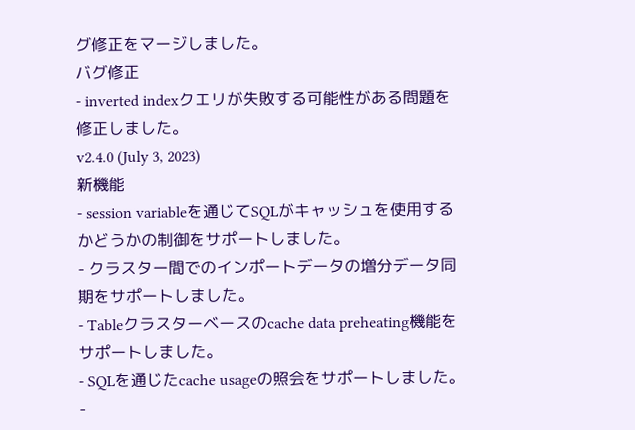グ修正をマージしました。
バグ修正
- inverted indexクエリが失敗する可能性がある問題を修正しました。
v2.4.0 (July 3, 2023)
新機能
- session variableを通じてSQLがキャッシュを使用するかどうかの制御をサポートしました。
- クラスター間でのインポートデータの増分データ同期をサポートしました。
- Tableクラスターベースのcache data preheating機能をサポートしました。
- SQLを通じたcache usageの照会をサポートしました。
-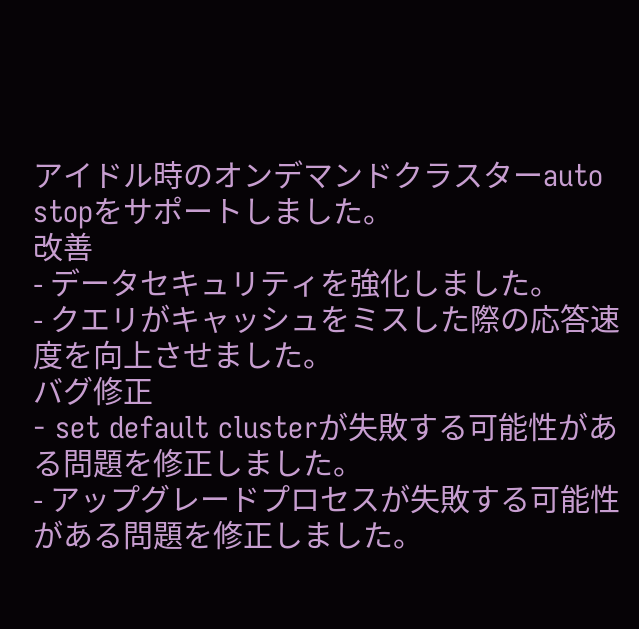アイドル時のオンデマンドクラスターauto stopをサポートしました。
改善
- データセキュリティを強化しました。
- クエリがキャッシュをミスした際の応答速度を向上させました。
バグ修正
- set default clusterが失敗する可能性がある問題を修正しました。
- アップグレードプロセスが失敗する可能性がある問題を修正しました。